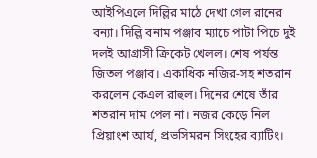আইপিএলে দিল্লির মাঠে দেখা গেল রানের বন্যা। দিল্লি বনাম পঞ্জাব ম্যাচে পাটা পিচে দুই দলই আগ্রাসী ক্রিকেট খেলল। শেষ পর্যন্ত জিতল পঞ্জাব। একাধিক নজির-সহ শতরান করলেন কেএল রাহুল। দিনের শেষে তাঁর শতরান দাম পেল না। নজর কেড়ে নিল প্রিয়াংশ আর্য, প্রভসিমরন সিংহের ব্যাটিং।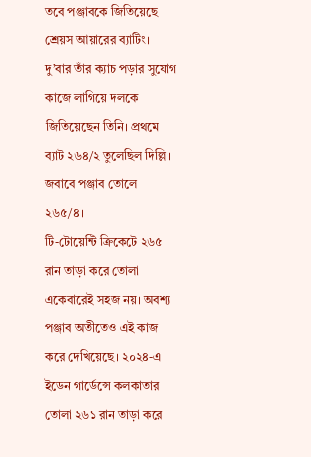তবে পঞ্জাবকে জিতিয়েছে শ্রেয়স আয়ারের ব্যাটিং। দু’বার তাঁর ক্যাচ পড়ার সুযোগ কাজে লাগিয়ে দলকে জিতিয়েছেন তিনি। প্রথমে ব্যাট ২৬৪/২ তুলেছিল দিল্লি। জবাবে পঞ্জাব তোলে ২৬৫/৪।
টি-টোয়েন্টি ক্রিকেটে ২৬৫ রান তাড়া করে তোলা একেবারেই সহজ নয়। অবশ্য পঞ্জাব অতীতেও এই কাজ করে দেখিয়েছে। ২০২৪-এ ইডেন গার্ডেন্সে কলকাতার তোলা ২৬১ রান তাড়া করে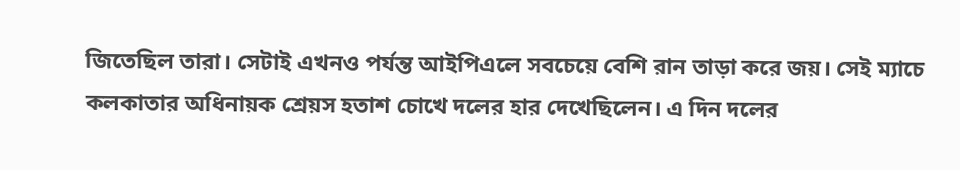জিতেছিল তারা। সেটাই এখনও পর্যন্ত আইপিএলে সবচেয়ে বেশি রান তাড়া করে জয়। সেই ম্যাচে কলকাতার অধিনায়ক শ্রেয়স হতাশ চোখে দলের হার দেখেছিলেন। এ দিন দলের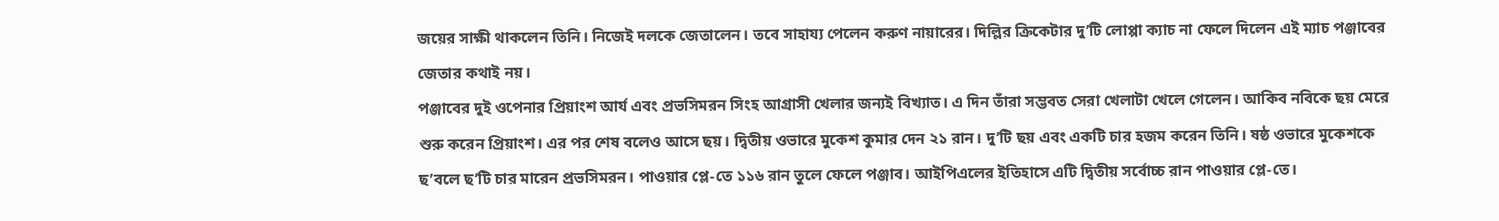জয়ের সাক্ষী থাকলেন তিনি। নিজেই দলকে জেতালেন। তবে সাহায্য পেলেন করুণ নায়ারের। দিল্লির ক্রিকেটার দু’টি লোপ্পা ক্যাচ না ফেলে দিলেন এই ম্যাচ পঞ্জাবের জেতার কথাই নয়।
পঞ্জাবের দুই ওপেনার প্রিয়াংশ আর্য এবং প্রভসিমরন সিংহ আগ্রাসী খেলার জন্যই বিখ্যাত। এ দিন তাঁরা সম্ভবত সেরা খেলাটা খেলে গেলেন। আকিব নবিকে ছয় মেরে শুরু করেন প্রিয়াংশ। এর পর শেষ বলেও আসে ছয়। দ্বিতীয় ওভারে মুকেশ কুমার দেন ২১ রান। দু’টি ছয় এবং একটি চার হজম করেন তিনি। ষষ্ঠ ওভারে মুকেশকে ছ’বলে ছ’টি চার মারেন প্রভসিমরন। পাওয়ার প্লে-তে ১১৬ রান তুলে ফেলে পঞ্জাব। আইপিএলের ইতিহাসে এটি দ্বিতীয় সর্বোচ্চ রান পাওয়ার প্লে-তে।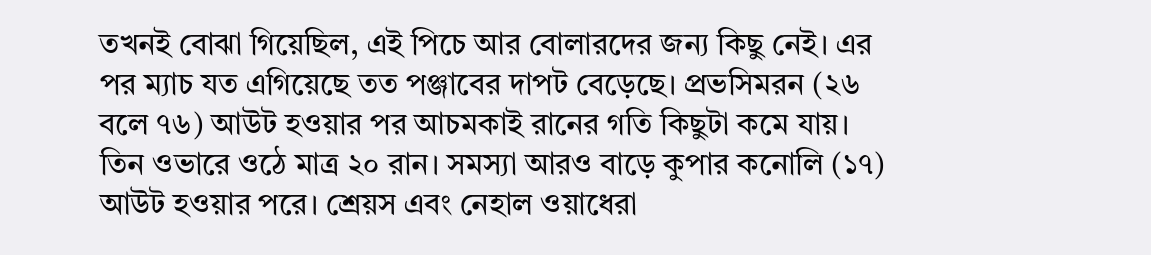তখনই বোঝা গিয়েছিল, এই পিচে আর বোলারদের জন্য কিছু নেই। এর পর ম্যাচ যত এগিয়েছে তত পঞ্জাবের দাপট বেড়েছে। প্রভসিমরন (২৬ বলে ৭৬) আউট হওয়ার পর আচমকাই রানের গতি কিছুটা কমে যায়। তিন ওভারে ওঠে মাত্র ২০ রান। সমস্যা আরও বাড়ে কুপার কনোলি (১৭) আউট হওয়ার পরে। শ্রেয়স এবং নেহাল ওয়াধেরা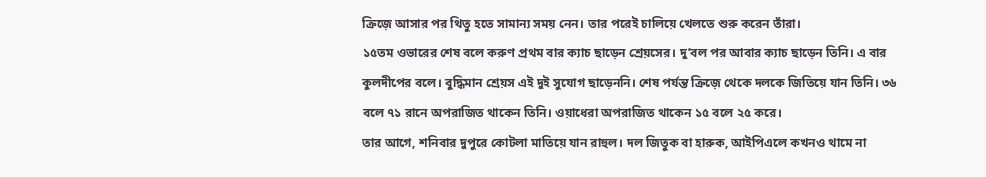ক্রিজ়ে আসার পর থিতু হতে সামান্য সময় নেন। তার পরেই চালিয়ে খেলতে শুরু করেন তাঁরা।
১৫তম ওভারের শেষ বলে করুণ প্রথম বার ক্যাচ ছাড়েন শ্রেয়সের। দু’বল পর আবার ক্যাচ ছাড়েন তিনি। এ বার কুলদীপের বলে। বুদ্ধিমান শ্রেয়স এই দুই সুযোগ ছাড়েননি। শেষ পর্যন্ত ক্রিজ়ে থেকে দলকে জিতিয়ে যান তিনি। ৩৬ বলে ৭১ রানে অপরাজিত থাকেন তিনি। ওয়াধেরা অপরাজিত থাকেন ১৫ বলে ২৫ করে।
তার আগে, শনিবার দুপুরে কোটলা মাতিয়ে যান রাহুল। দল জিতুক বা হারুক, আইপিএলে কখনও থামে না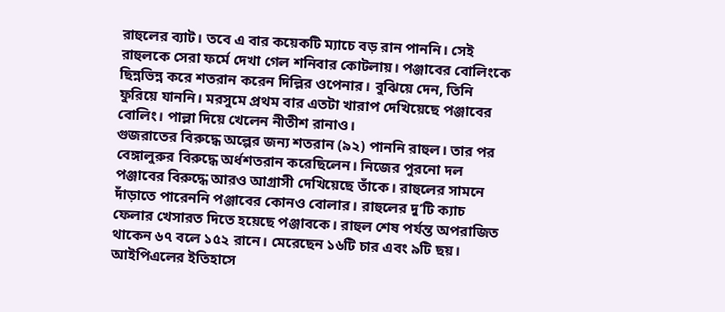রাহুলের ব্যাট। তবে এ বার কয়েকটি ম্যাচে বড় রান পাননি। সেই রাহুলকে সেরা ফর্মে দেখা গেল শনিবার কোটলায়। পঞ্জাবের বোলিংকে ছিন্নভিন্ন করে শতরান করেন দিল্লির ওপেনার। বুঝিয়ে দেন, তিনি ফুরিয়ে যাননি। মরসুমে প্রথম বার এতটা খারাপ দেখিয়েছে পঞ্জাবের বোলিং। পাল্লা দিয়ে খেলেন নীতীশ রানাও।
গুজরাতের বিরুদ্ধে অল্পের জন্য শতরান (৯২) পাননি রাহুল। তার পর বেঙ্গালুরুর বিরুদ্ধে অর্ধশতরান করেছিলেন। নিজের পুরনো দল পঞ্জাবের বিরুদ্ধে আরও আগ্রাসী দেখিয়েছে তাঁকে। রাহুলের সামনে দাঁড়াতে পারেননি পঞ্জাবের কোনও বোলার। রাহুলের দু’টি ক্যাচ ফেলার খেসারত দিতে হয়েছে পঞ্জাবকে। রাহুল শেষ পর্যন্ত অপরাজিত থাকেন ৬৭ বলে ১৫২ রানে। মেরেছেন ১৬টি চার এবং ৯টি ছয়। আইপিএলের ইতিহাসে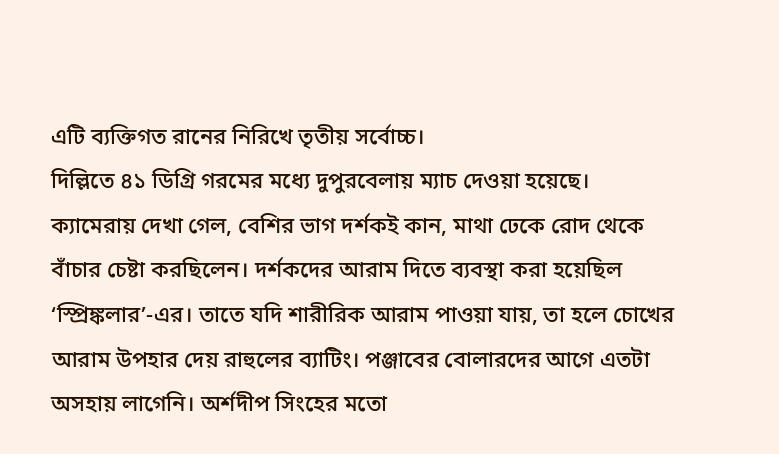এটি ব্যক্তিগত রানের নিরিখে তৃতীয় সর্বোচ্চ।
দিল্লিতে ৪১ ডিগ্রি গরমের মধ্যে দুপুরবেলায় ম্যাচ দেওয়া হয়েছে। ক্যামেরায় দেখা গেল, বেশির ভাগ দর্শকই কান, মাথা ঢেকে রোদ থেকে বাঁচার চেষ্টা করছিলেন। দর্শকদের আরাম দিতে ব্যবস্থা করা হয়েছিল ‘স্প্রিঙ্কলার’-এর। তাতে যদি শারীরিক আরাম পাওয়া যায়, তা হলে চোখের আরাম উপহার দেয় রাহুলের ব্যাটিং। পঞ্জাবের বোলারদের আগে এতটা অসহায় লাগেনি। অর্শদীপ সিংহের মতো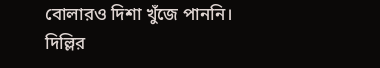বোলারও দিশা খুঁজে পাননি।
দিল্লির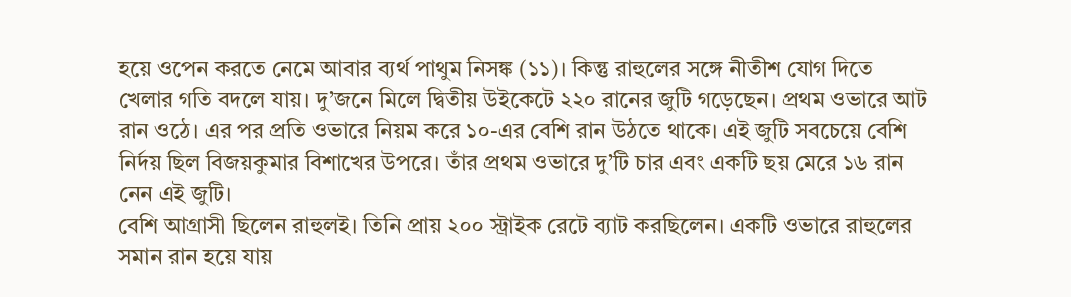হয়ে ওপেন করতে নেমে আবার ব্যর্থ পাথুম নিসঙ্ক (১১)। কিন্তু রাহুলের সঙ্গে নীতীশ যোগ দিতে খেলার গতি বদলে যায়। দু’জনে মিলে দ্বিতীয় উইকেটে ২২০ রানের জুটি গড়েছেন। প্রথম ওভারে আট রান ওঠে। এর পর প্রতি ওভারে নিয়ম করে ১০-এর বেশি রান উঠতে থাকে। এই জুটি সবচেয়ে বেশি নির্দয় ছিল বিজয়কুমার বিশাখের উপরে। তাঁর প্রথম ওভারে দু’টি চার এবং একটি ছয় মেরে ১৬ রান নেন এই জুটি।
বেশি আগ্রাসী ছিলেন রাহুলই। তিনি প্রায় ২০০ স্ট্রাইক রেটে ব্যাট করছিলেন। একটি ওভারে রাহুলের সমান রান হয়ে যায়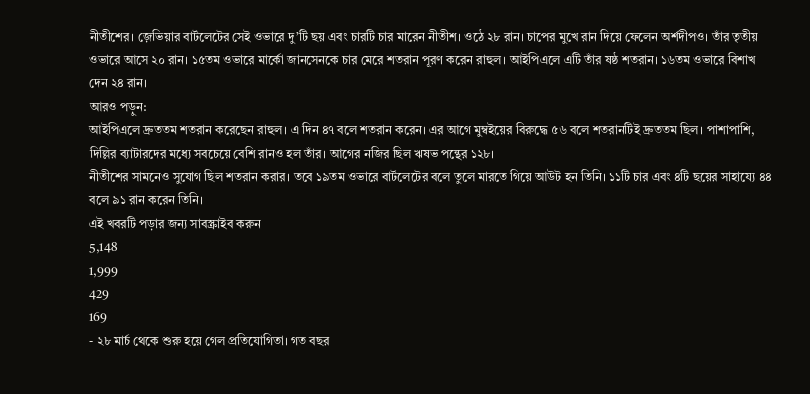নীতীশের। জ়েভিয়ার বার্টলেটের সেই ওভারে দু’টি ছয় এবং চারটি চার মারেন নীতীশ। ওঠে ২৮ রান। চাপের মুখে রান দিয়ে ফেলেন অর্শদীপও। তাঁর তৃতীয় ওভারে আসে ২০ রান। ১৫তম ওভারে মার্কো জানসেনকে চার মেরে শতরান পূরণ করেন রাহুল। আইপিএলে এটি তাঁর ষষ্ঠ শতরান। ১৬তম ওভারে বিশাখ দেন ২৪ রান।
আরও পড়ুন:
আইপিএলে দ্রুততম শতরান করেছেন রাহুল। এ দিন ৪৭ বলে শতরান করেন। এর আগে মুম্বইয়ের বিরুদ্ধে ৫৬ বলে শতরানটিই দ্রুততম ছিল। পাশাপাশি, দিল্লির ব্যাটারদের মধ্যে সবচেয়ে বেশি রানও হল তাঁর। আগের নজির ছিল ঋষভ পন্থের ১২৮।
নীতীশের সামনেও সুযোগ ছিল শতরান করার। তবে ১৯তম ওভারে বার্টলেটের বলে তুলে মারতে গিয়ে আউট হন তিনি। ১১টি চার এবং ৪টি ছয়ের সাহায্যে ৪৪ বলে ৯১ রান করেন তিনি।
এই খবরটি পড়ার জন্য সাবস্ক্রাইব করুন
5,148
1,999
429
169
- ২৮ মার্চ থেকে শুরু হয়ে গেল প্রতিযোগিতা। গত বছর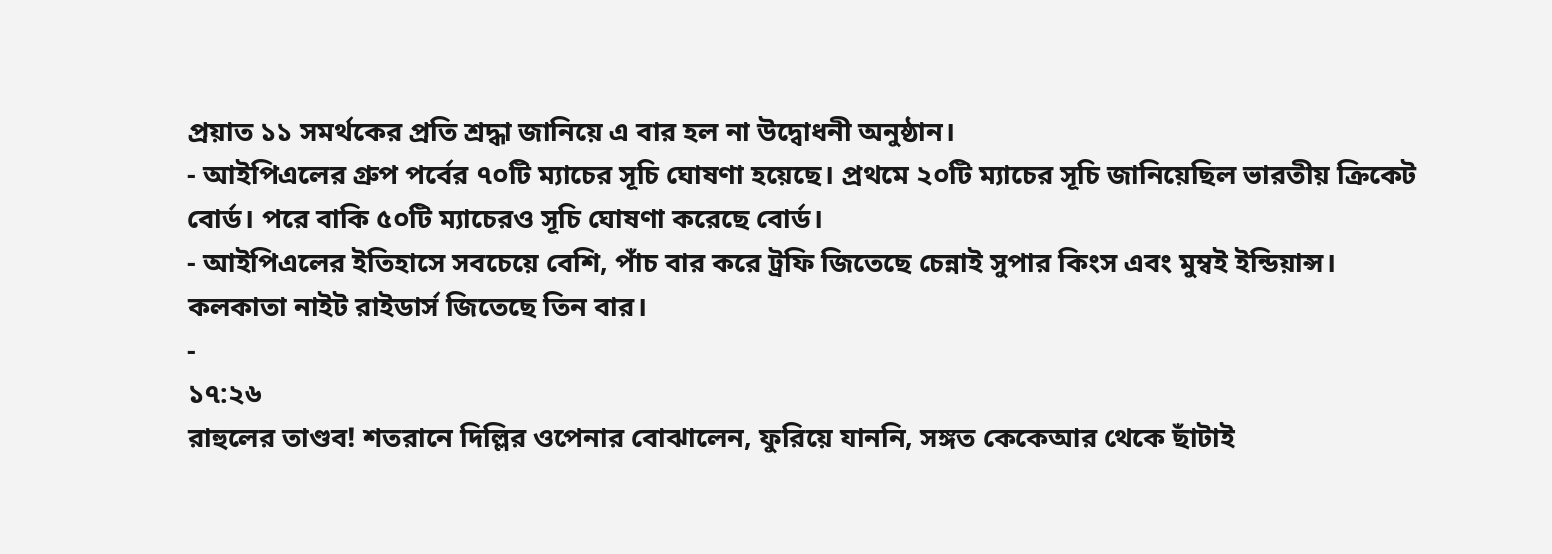প্রয়াত ১১ সমর্থকের প্রতি শ্রদ্ধা জানিয়ে এ বার হল না উদ্বোধনী অনুষ্ঠান।
- আইপিএলের গ্রুপ পর্বের ৭০টি ম্যাচের সূচি ঘোষণা হয়েছে। প্রথমে ২০টি ম্যাচের সূচি জানিয়েছিল ভারতীয় ক্রিকেট বোর্ড। পরে বাকি ৫০টি ম্যাচেরও সূচি ঘোষণা করেছে বোর্ড।
- আইপিএলের ইতিহাসে সবচেয়ে বেশি, পাঁচ বার করে ট্রফি জিতেছে চেন্নাই সুপার কিংস এবং মুম্বই ইন্ডিয়ান্স। কলকাতা নাইট রাইডার্স জিতেছে তিন বার।
-
১৭:২৬
রাহুলের তাণ্ডব! শতরানে দিল্লির ওপেনার বোঝালেন, ফুরিয়ে যাননি, সঙ্গত কেকেআর থেকে ছাঁটাই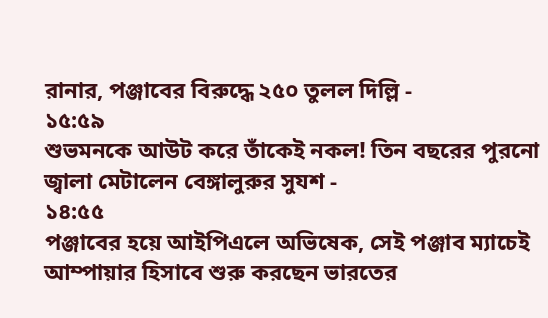রানার, পঞ্জাবের বিরুদ্ধে ২৫০ তুলল দিল্লি -
১৫:৫৯
শুভমনকে আউট করে তাঁকেই নকল! তিন বছরের পুরনো জ্বালা মেটালেন বেঙ্গালুরুর সুযশ -
১৪:৫৫
পঞ্জাবের হয়ে আইপিএলে অভিষেক, সেই পঞ্জাব ম্যাচেই আম্পায়ার হিসাবে শুরু করছেন ভারতের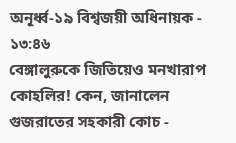অনূর্ধ্ব-১৯ বিশ্বজয়ী অধিনায়ক -
১৩:৪৬
বেঙ্গালুরুকে জিতিয়েও মনখারাপ কোহলির! কেন, জানালেন গুজরাতের সহকারী কোচ -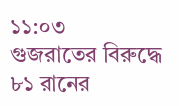১১:০৩
গুজরাতের বিরুদ্ধে ৮১ রানের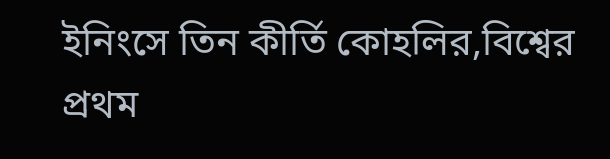ইনিংসে তিন কীর্তি কোহলির,বিশ্বের প্রথম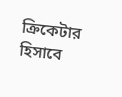ক্রিকেটার হিসাবে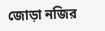জোড়া নজির